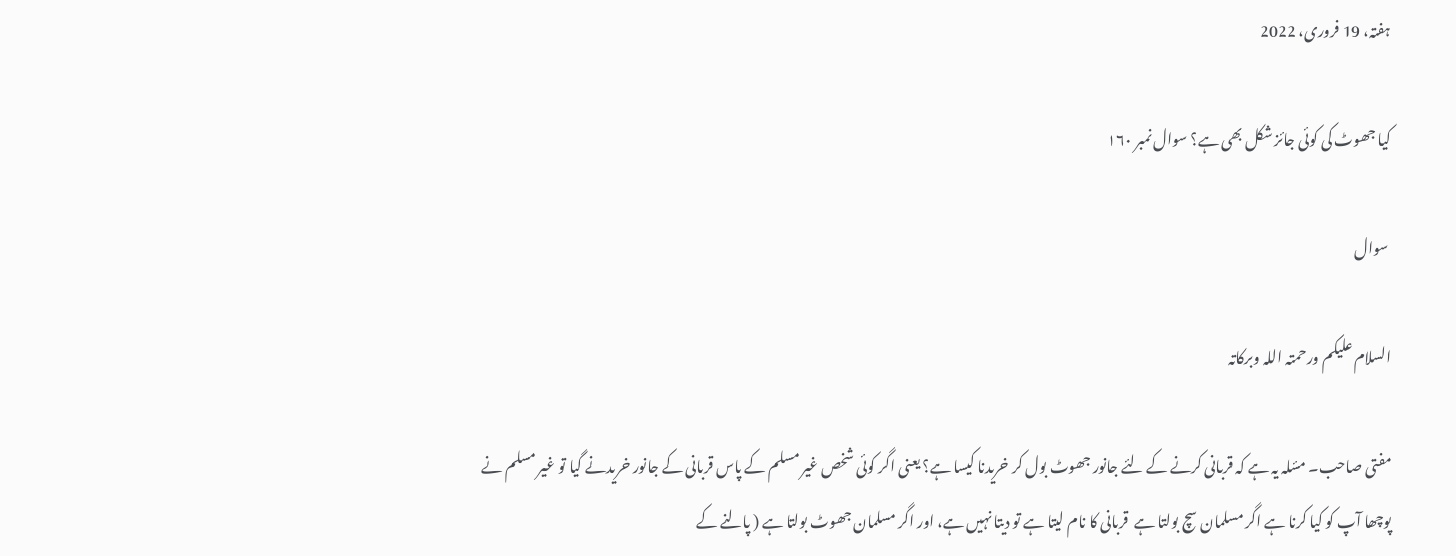ہفتہ، 19 فروری، 2022

کیا جھوٹ کی کوئی جائز شکل بھی ہے؟ سوال نمبر ١٦٠

 سوال

السلام علیکم ورحمتہ اللہ وبرکاتہ

مفتی صاحب۔ مسٔلہ یہ ہے کہ قربانی کرنے کے لئے جانور جھوٹ بول کر خریدنا کیسا ہے؟ یعنی اگر کوئی شخص غیر مسلم کے پاس قربانی کے جانور خریدنے گیا تو غیر مسلم نے پوچھا آپ کو کیا کرنا ہے اگر مسلمان سچ بولتا ہے  قربانی کا نام لیتا ہے تو دیتا نہیں ہے، اور اگر مسلمان جھوٹ بولتا ہے ( پالنے کے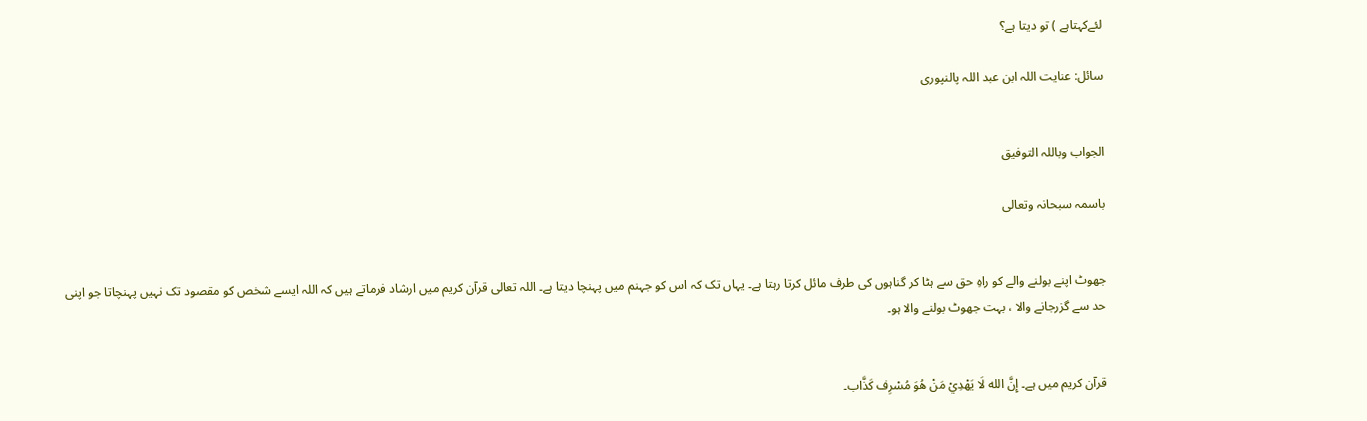لئےکہتاہے ) تو دیتا ہے؟

سائل: عنایت اللہ ابن عبد اللہ پالنپوری


الجواب وباللہ التوفیق

باسمہ سبحانہ وتعالی


جھوٹ اپنے بولنے والے کو راہِ حق سے ہٹا کر گناہوں کی طرف مائل کرتا رہتا ہے۔ یہاں تک کہ اس کو جہنم میں پہنچا دیتا ہے۔ اللہ تعالی قرآن کریم میں ارشاد فرماتے ہیں کہ اللہ ایسے شخص کو مقصود تک نہیں پہنچاتا جو اپنی حد سے گزرجانے والا ، بہت جھوٹ بولنے والا ہو۔


قرآن کریم میں ہے۔ إِنَّ الله لَا يَهْدِيْ مَنْ هُوَ مُسْرِف كَذَّاب۔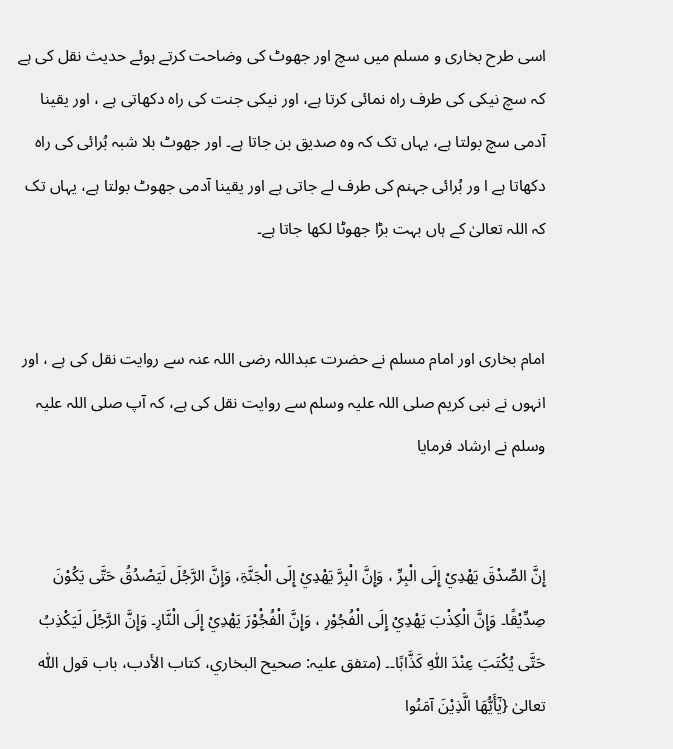اسی طرح بخاری و مسلم میں سچ اور جھوٹ کی وضاحت کرتے ہوئے حدیث نقل کی ہے کہ سچ نیکی کی طرف راہ نمائی کرتا ہے، اور نیکی جنت کی راہ دکھاتی ہے ، اور یقینا آدمی سچ بولتا ہے، یہاں تک کہ وہ صدیق بن جاتا ہے۔ اور جھوٹ بلا شبہ بُرائی کی راہ دکھاتا ہے ا ور بُرائی جہنم کی طرف لے جاتی ہے اور یقینا آدمی جھوٹ بولتا ہے، یہاں تک کہ اللہ تعالیٰ کے ہاں بہت بڑا جھوٹا لکھا جاتا ہے۔


امام بخاری اور امام مسلم نے حضرت عبداللہ رضی اللہ عنہ سے روایت نقل کی ہے ، اور انہوں نے نبی کریم صلی اللہ علیہ وسلم سے روایت نقل کی ہے، کہ آپ صلی اللہ علیہ وسلم نے ارشاد فرمایا


إِنَّ الصِّدْقَ یَھْدِيْ إِلَی الْبِرِّ ، وَإِنَّ الْبِرَّ یَھْدِيْ إِلَی الْجَنَّۃِ، وَإِنَّ الرَّجُلَ لَیَصْدُقُ حَتَّی یَکُوْنَ صِدِّیْقًا۔ وَإِنَّ الْکِذْبَ یَھْدِيْ إِلَی الْفُجُوْرِ ، وَإِنَّ الْفُجُْوْرَ یَھْدِيْ إِلَی الْنَّارِ۔ وَإِنَّ الرَّجُلَ لَیَکْذِبُ حَتَّی یُکْتَبَ عِنْدَ اللّٰہِ کَذَّابًا۔۔ (متفق علیہ: صحیح البخاري، کتاب الأدب، باب قول اللّٰه تعالیٰ {یٰٓأَیُّھَا الَّذِیْنَ آمَنُوا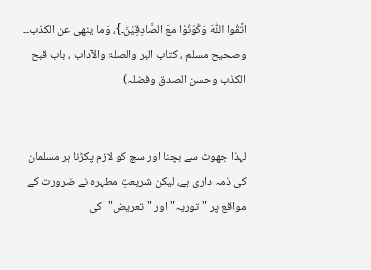اتَّقُوا اللّٰہَ وَکُوْنُوْا معَ الصَّادِقِیْنَ۔}، وَما ینھی عن الکذب۔۔ وصحیح مسلم ، کتاب البر والصلۃ والآداب ، باب قبح الکذب وحسن الصدق وفضلہ)


لہذا جھوٹ سے بچنا اور سچ کو لازم پکڑنا ہر مسلمان کی ذمہ داری ہے، لیکن شریعتِ مطہرہ نے ضرورت کے مواقع پر "توریہ" اور "تعریض"  کی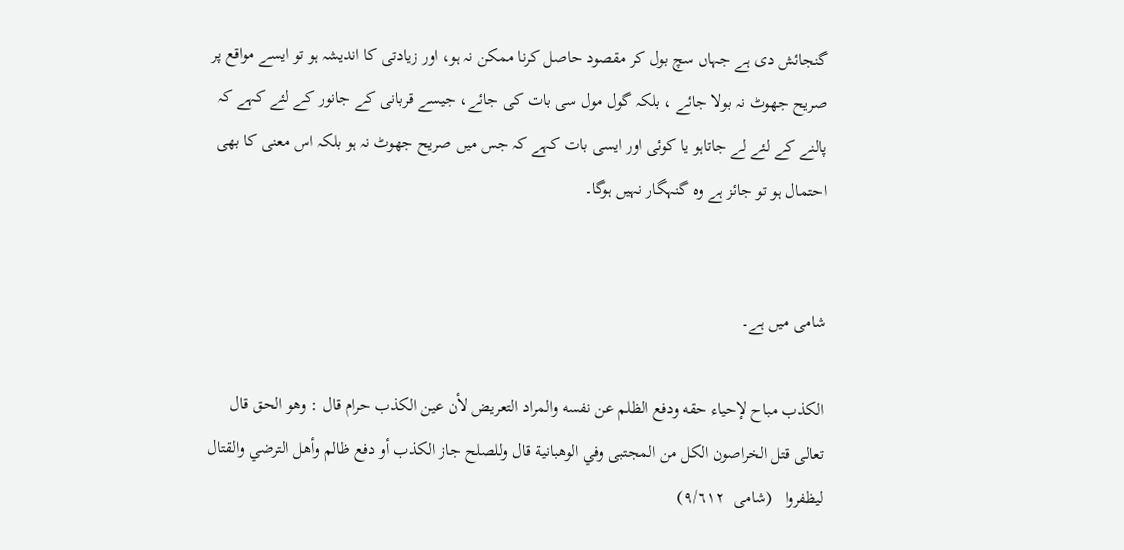گنجائش دی ہے جہاں سچ بول کر مقصود حاصل کرنا ممکن نہ ہو، اور زیادتی کا اندیشہ ہو تو ایسے مواقع پر صریح جھوٹ نہ بولا جائے ، بلکہ گول مول سی بات کی جائے، جیسے قربانی کے جانور کے لئے کہے کہ پالنے کے لئے لے جاتاہو یا کوئی اور ایسی بات کہے کہ جس میں صریح جھوٹ نہ ہو بلکہ اس معنی کا بھی احتمال ہو تو جائز ہے وہ گنہگار نہیں ہوگا۔


شامی میں ہے۔

الكذب مباح لإحياء حقه ودفع الظلم عن نفسه والمراد التعريض لأن عين الكذب حرام قال : وهو الحق قال تعالى قتل الخراصون الكل من المجتبى وفي الوهبانية قال وللصلح جاز الكذب أو دفع ظالم وأهل الترضي والقتال ليظفروا   (شامی  ٩/٦١٢)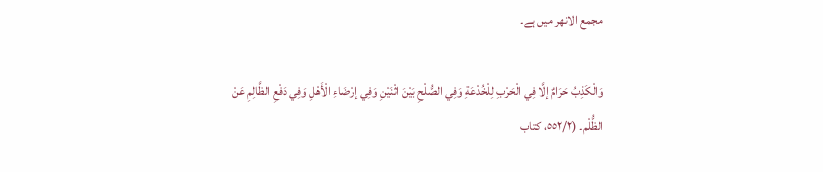مجمع الانھر میں ہے۔

وَالْكَذِبُ حَرَامٌ إلَّا فِي الْحَرْبِ لِلْخُدْعَةِ وَفِي الصُّلْحِ بَيْنَ اثْنَيْنِ وَفِي إرْضَاءِ الْأَهْلِ وَفِي دَفْعِ الظَّالِمِ عَنْ الظُّلْم۔ (٥٥٢/٢، کتاب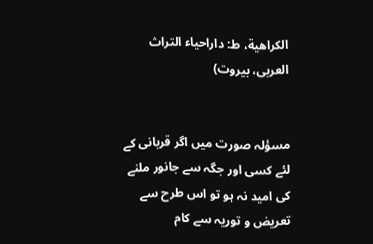الکراھیة، ط: داراحیاء التراث العربی، بیروت)


مسؤلہ صورت میں اگر قربانی کے لئے کسی اور جگہ سے جانور ملنے کی امید نہ ہو تو اس طرح سے تعریض و توریہ سے کام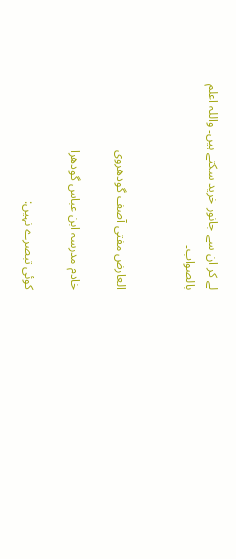لے کر ان سے جانور خرید سکتے ہیں۔ واللہ اعلم بالصواب۔


العارض مفتی آصف گودھروی

خادم مدرسہ ابن عباس گودھرا

کوئی تبصرے نہیں: